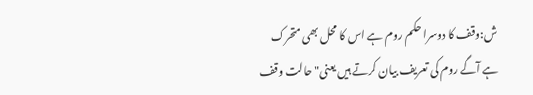ش:وقف کا دوسرا حکم روم ہے اس کا محل بھی متحرک ہے آگے روم کی تعریف بیان کرتے ہیں یعنی" حالت وقف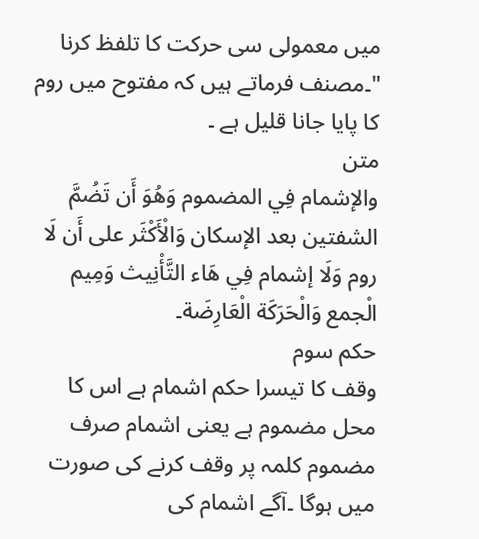میں معمولی سی حرکت کا تلفظ کرنا "۔مصنف فرماتے ہیں کہ مفتوح میں روم کا پایا جانا قلیل ہے ۔
متن
والإشمام فِي المضموم وَهُوَ أَن تَضُمَّ الشفتين بعد الإسكان وَالْأَكْثَر على أَن لَا روم وَلَا إشمام فِي هَاء التَّأْنِيث وَمِيم الْجمع وَالْحَرَكَة الْعَارِضَة۔
حکم سوم
وقف کا تیسرا حکم اشمام ہے اس کا محل مضموم ہے یعنی اشمام صرف مضموم کلمہ پر وقف کرنے کی صورت میں ہوگا ۔آگے اشمام کی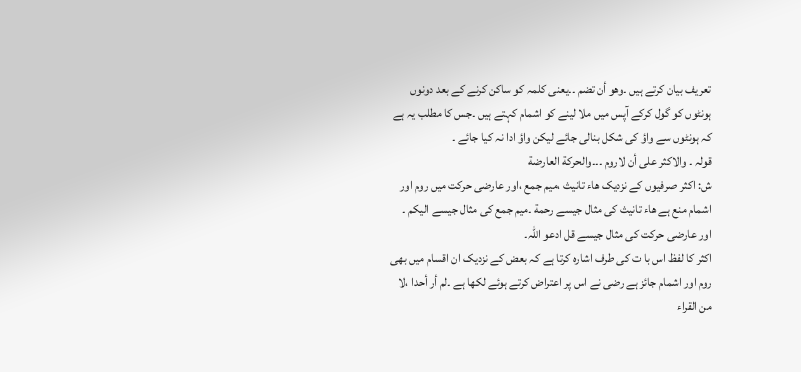تعریف بیان کرتے ہیں ۔وھو أن تضم ۔۔یعنی کلمہ کو ساکن کرنے کے بعد دونوں ہونٹوں کو گول کرکے آپس میں ملا لینے کو اشمام کہتے ہیں ۔جس کا مطلب یہ ہے کہ ہونٹوں سے واؤ کی شکل بنالی جائے لیکن واؤ ادا نہ کیا جائے ۔
قولہ ۔ والاکثر علی أن لاروم ۔۔۔والحرکة العارضة
ش: اکثر صرفیوں کے نزدیک ھاء تانیث ،میم جمع ،اور عارضی حرکت میں روم اور اشمام منع ہے ھاء تانیث کی مثال جیسے رحمة ۔میم جمع کی مثال جیسے الیکم ۔ اور عارضی حرکت کی مثال جیسے قل ادعو اللہ۔
اکثر کا لفظ اس با ت کی طرف اشارہ کرتا ہے کہ بعض کے نزدیک ان اقسام میں بھی روم اور اشمام جائز ہے رضی نے اس پر اعتراض کرتے ہوئے لکھا ہے ۔لم أر أحدا ،لا من القراء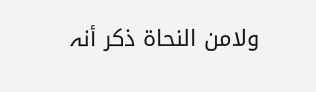ولامن النحاة ذکر أنہ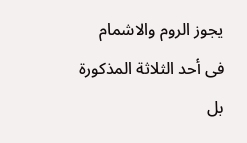یجوز الروم والاشمام فی أحد الثلاثة المذکورة بل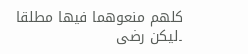کلھم منعوھما فیھا مطلقا ۔لیکن رضی